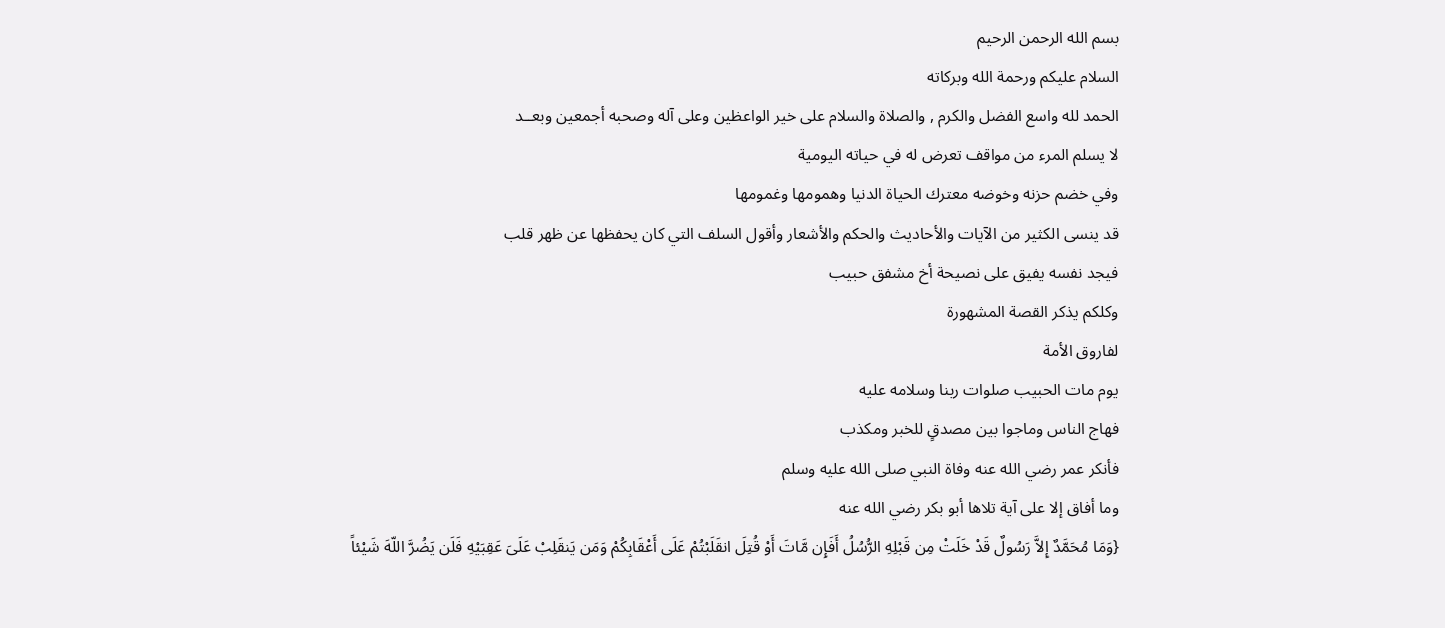بسم الله الرحمن الرحيم
السلام عليكم ورحمة الله وبركاته
الحمد لله واسع الفضل والكرم , والصلاة والسلام على خير الواعظين وعلى آله وصحبه أجمعين وبعــد
لا يسلم المرء من مواقف تعرض له في حياته اليومية
وفي خضم حزنه وخوضه معترك الحياة الدنيا وهمومها وغمومها
قد ينسى الكثير من الآيات والأحاديث والحكم والأشعار وأقول السلف التي كان يحفظها عن ظهر قلب
فيجد نفسه يفيق على نصيحة أخ مشفق حبيب
وكلكم يذكر القصة المشهورة
لفاروق الأمة
يوم مات الحبيب صلوات ربنا وسلامه عليه
فهاج الناس وماجوا بين مصدقٍ للخبر ومكذب
فأنكر عمر رضي الله عنه وفاة النبي صلى الله عليه وسلم
وما أفاق إلا على آية تلاها أبو بكر رضي الله عنه
{وَمَا مُحَمَّدٌ إِلاَّ رَسُولٌ قَدْ خَلَتْ مِن قَبْلِهِ الرُّسُلُ أَفَإِن مَّاتَ أَوْ قُتِلَ انقَلَبْتُمْ عَلَى أَعْقَابِكُمْ وَمَن يَنقَلِبْ عَلَىَ عَقِبَيْهِ فَلَن يَضُرَّ اللّهَ شَيْئاً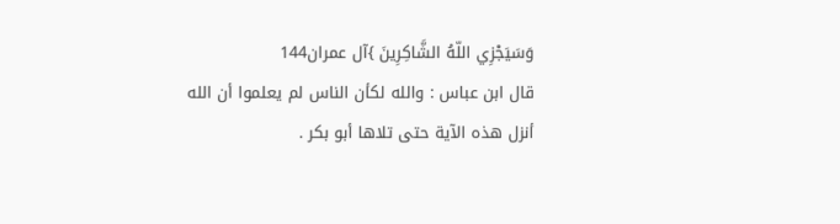وَسَيَجْزِي اللّهُ الشَّاكِرِينَ }آل عمران144
قال ابن عباس : والله لكأن الناس لم يعلموا أن الله أنزل هذه الآية حتى تلاها أبو بكر .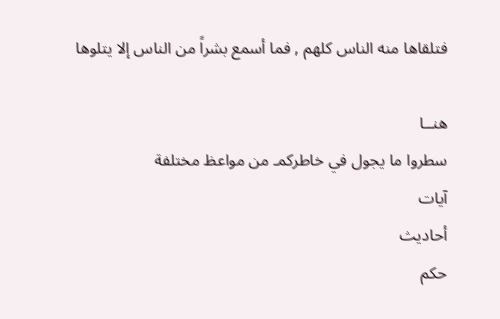فتلقاها منه الناس كلهم , فما أسمع بشراً من الناس إلا يتلوها

هنــا
سطروا ما يجول في خاطركمـ من مواعظ مختلفة
آيات
أحاديث
حكم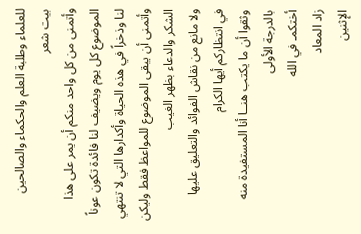للعلماء وطلبة العلم والحكماء والصالحين
بيت شعر
وأتمنى من كل واحد منكم أن يمر على هذا الموضوع كل يوم ويضيف لنا فائدة تكون عوناً لنا وذخراً في هذه الحياة وأكدارها التي لا تنتهي
وأتمنى أن يبقى الموضوع للمواعظ فقط وليكن الشكر والدعاء بظهر الغيب
ولا مانع من نقاش الفوائد والتعليق عليها
في انتظاركم أيها الكرام
وثقوا أن ما يكتب هنــا أنا المستفيدة منه بالدرجة الأولى
أختكمـ في الله
زاد المعاد
الإثنين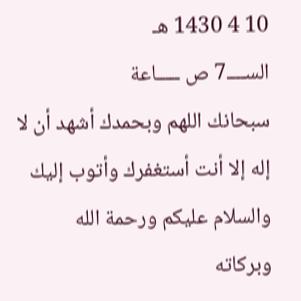10 4 1430 هـ
الســــ7 ص ـــــاعة
سبحانك اللهم وبحمدك أشهد أن لا إله إلا أنت أستغفرك وأتوب إليك
والسلام عليكم ورحمة الله وبركاته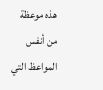هذه موعظة من أنفس المواعظ التي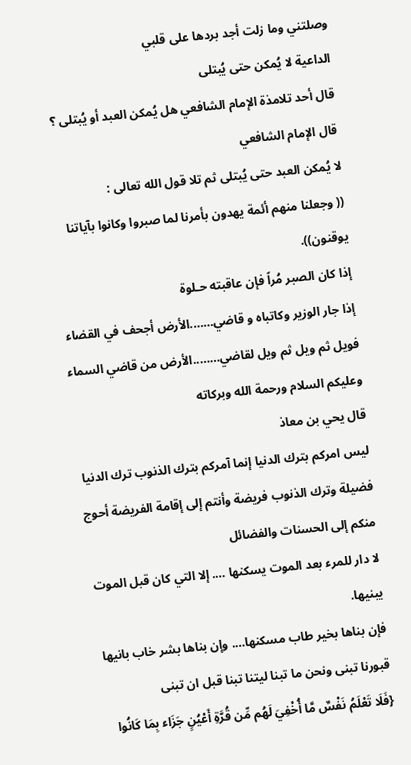وصلتني وما زلت أجد بردها على قلبي
الداعية لا يُمكن حتى يُبتلى
قال أحد تلامذة الإمام الشافعي هل يُمكن العبد أو يُبتلى ؟ قال الإمام الشافعي
لا يُمكن العبد حتى يُبتلى ثم تلا قول الله تعالى :
(( وجعلنا منهم أئمة يهدون بأمرنا لما صبروا وكانوا بآياتنا يوقنون)).
إذا كان الصبر مُراً فإن عاقبته حـلوة
إذا جار الوزير وكاتباه و قاضي…….الأرض أجحف في القضاء
فويل ثم ويل ثم ويل لقاضي……..الأرض من قاضي السماء
وعليكم السلام ورحمة الله وبركاته
قال يحي بن معاذ
ليس امركم بترك الدنيا إنما آمركم بترك الذنوب ترك الدنيا فضيلة وترك الذنوب فريضة وأنتم إلى إقامة الفريضة أحوج منكم إلى الحسنات والفضائل
لا دار للمرء بعد الموت يسكنها …. إلا التي كان قبل الموت يبنيها.
فإن بناها بخير طاب مسكنها…. وإن بناها بشر خاب بانيها
قبورنا تبنى ونحن ما تبنا ليتنا تبنا قبل ان تبنى
{فَلَا تَعْلَمُ نَفْسٌ مَّا أُخْفِيَ لَهُم مِّن قُرَّةِ أَعْيُنٍ جَزَاء بِمَا كَانُوا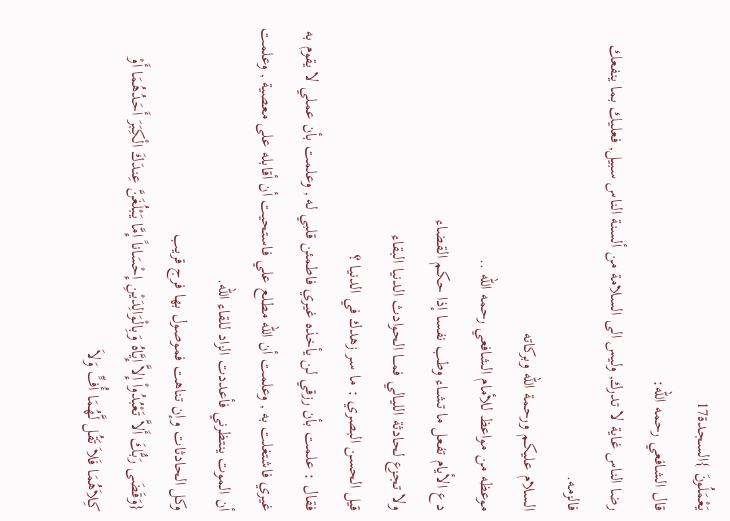يَعْمَلُونَ }السجدة17
قال الشافعي رحمه الله:
رضا الناس غاية لا تدرك, وليس الى السلامة من ألسنة الناس سبيل, فعليك بما ينفعك فالزمه.
السلام عليكم ورحمة الله وبركاته
موعظه من مواعظ للأمام الشافعي رحمه الله ..
دع الأيام تفعل ما تشــاء وطب نفسا إذا حكم القضاء
ولا تجزع لحادثة الليالي فمـــا الحوادث الدنيا البقاء
قيل الحسن البصري : ما سر زهدك في الدنيا ؟
فقال : علمت بأن رزقي لن يأخذه غيري فاطمئن قلبي له , وعلمت بأن عملي لا يقوم به غيري فاشتغلت به , وعلمت أن الله مطلع علي فاستحيت أن أقابله على معصية , وعلمت أن الموت ينتظرني فأعددت الزاد للقاء الله.
وكل الحادثات وإن تناهت فموصول بها فرج قريب
{وَقَضَى رَبُّكَ أَلاَّ تَعْبُدُواْ إِلاَّ إِيَّاهُ وَبِالْوَالِدَيْنِ إِحْسَاناً إِمَّا يَبْلُغَنَّ عِندَكَ الْكِبَرَ أَحَدُهُمَا أَوْ كِلاَهُمَا فَلاَ تَقُل لَّهُمَا أُفٍّ وَلاَ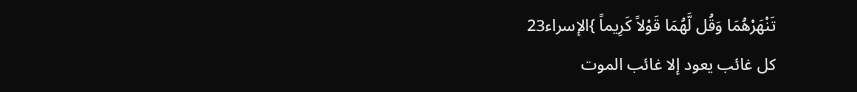تَنْهَرْهُمَا وَقُل لَّهُمَا قَوْلاً كَرِيماً }الإسراء23
كل غائب يعود إلا غائب الموت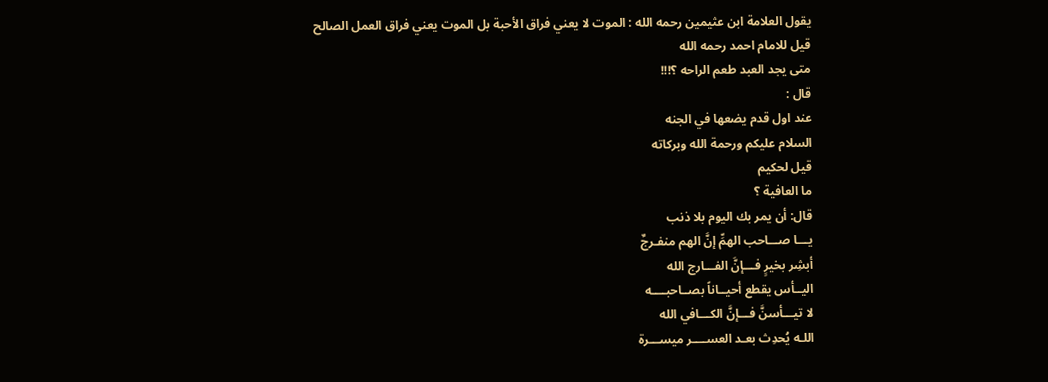يقول العلامة ابن عثيمين رحمه الله : الموت لا يعني فراق الأحبة بل الموت يعني فراق العمل الصالح
قيل للامام احمد رحمه الله
متى يجد العبد طعم الراحه ؟!!!
قال :
عند اول قدم يضعها في الجنه
السلام عليكم ورحمة الله وبركاته
قيل لحكيم
ما العافية ؟
قال: أن يمر بك اليوم بلا ذنب
يـــا صـــاحب الهمِّ إنَّ الهم منفـرجٌ
أبشِر بخيرٍ فـــإنَّ الفـــارج الله
اليــأس يقطع أحيــاناً بصــاحبــــه
لا تيـــأسنَّ فـــإنَّ الكـــافي الله
اللـه يُحدِث بعـد العســــر ميســـرة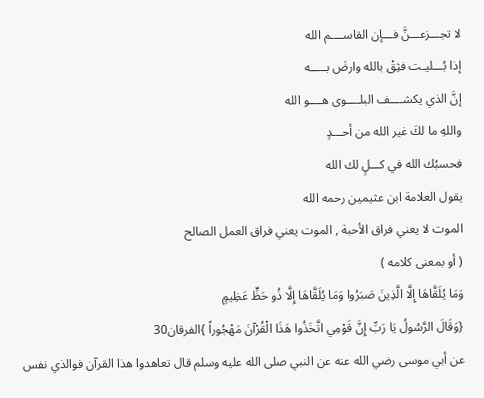لا تجـــزعـــنَّ فـــإن القاســــم الله
إذا بُـــليـت فثِقْ بالله وارضَ بـــــه
إنَّ الذي يكشــــف البلــــوى هــــو الله
واللهِ ما لكَ غير الله من أحـــدٍ
فحسبُك الله في كـــلٍ لك الله
يقول العلامة ابن عثيمين رحمه الله
الموت لا يعني فراق الأحبة , الموت يعني فراق العمل الصالح
( أو بمعنى كلامه )
وَمَا يُلَقَّاهَا إِلَّا الَّذِينَ صَبَرُوا وَمَا يُلَقَّاهَا إِلَّا ذُو حَظٍّ عَظِيمٍ
{وَقَالَ الرَّسُولُ يَا رَبِّ إِنَّ قَوْمِي اتَّخَذُوا هَذَا الْقُرْآنَ مَهْجُوراً }الفرقان30
عن أبي موسى رضي الله عنه عن النبي صلى الله عليه وسلم قال تعاهدوا هذا القرآن فوالذي نفس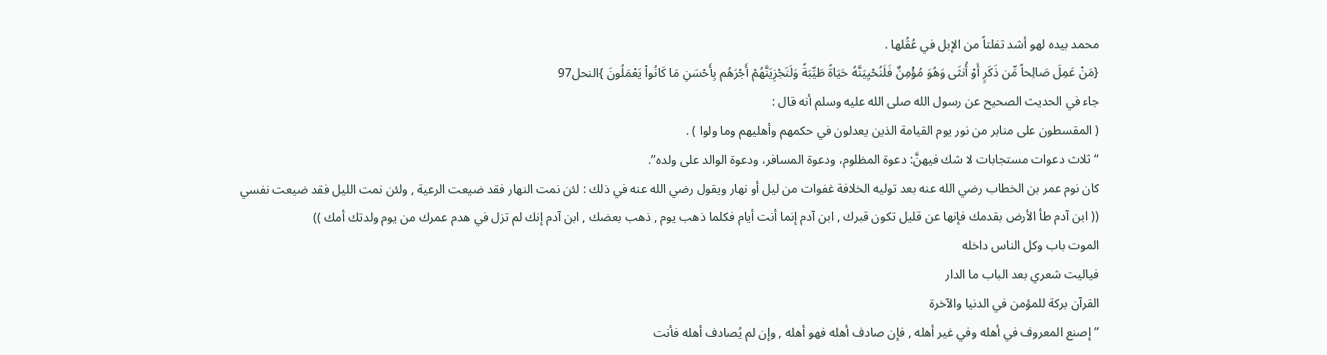محمد بيده لهو أشد تفلتاً من الإبل في عُقُلها .
{مَنْ عَمِلَ صَالِحاً مِّن ذَكَرٍ أَوْ أُنثَى وَهُوَ مُؤْمِنٌ فَلَنُحْيِيَنَّهُ حَيَاةً طَيِّبَةً وَلَنَجْزِيَنَّهُمْ أَجْرَهُم بِأَحْسَنِ مَا كَانُواْ يَعْمَلُونَ }النحل97
جاء في الحديث الصحيح عن رسول الله صلى الله عليه وسلم أنه قال :
( المقسطون على منابر من نور يوم القيامة الذين يعدلون في حكمهم وأهليهم وما ولوا ) .
“ثلاث دعوات مستجابات لا شك فيهنَّ: دعوة المظلوم، ودعوة المسافر، ودعوة الوالد على ولده”.
كان نوم عمر بن الخطاب رضي الله عنه بعد توليه الخلافة غفوات من ليل أو نهار ويقول رضي الله عنه في ذلك : لئن نمت النهار فقد ضيعت الرعية , ولئن نمت الليل فقد ضيعت نفسي
(( ابن آدم طأ الأرض بقدمك فإنها عن قليل تكون قبرك , ابن آدم إنما أنت أيام فكلما ذهب يوم , ذهب بعضك , ابن آدم إنك لم تزل في هدم عمرك من يوم ولدتك أمك ))
الموت باب وكل الناس داخله
فياليت شعري بعد الباب ما الدار
القرآن بركة للمؤمن في الدنيا والآخرة
” إصنع المعروف في أهله وفي غير أهله , فإن صادف أهله فهو أهله , وإن لم يُصادف أهله فأنت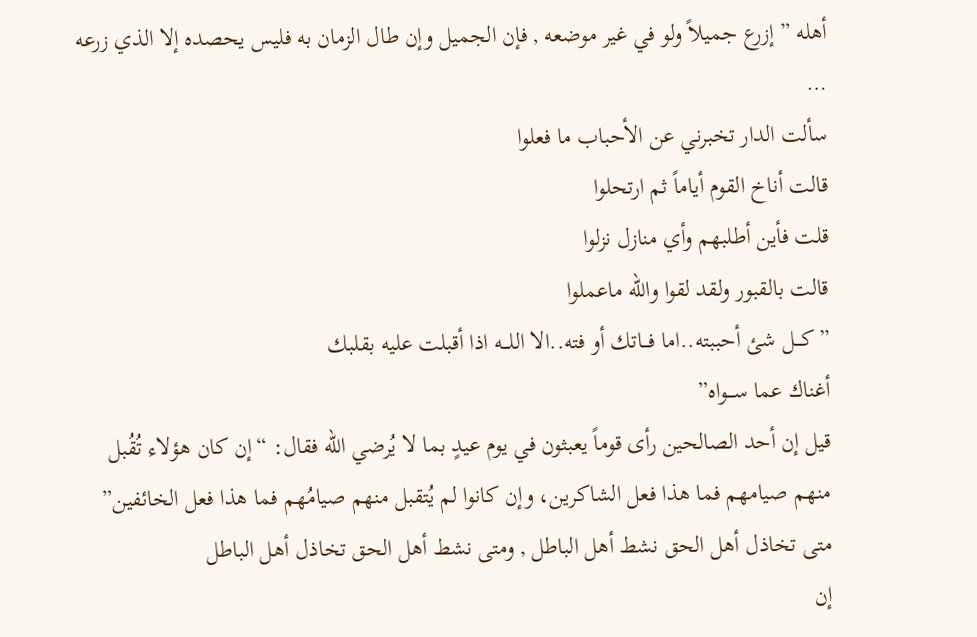أهله ” إزرع جميلاً ولو في غير موضعه , فإن الجميل وإن طال الزمان به فليس يحصده إلا الذي زرعه …
سألت الدار تخبرني عن الأحباب ما فعلوا
قالت أناخ القوم أياماً ثم ارتحلوا
قلت فأين أطلبهم وأي منازل نزلوا
قالت بالقبور ولقد لقوا والله ماعملوا
” كـــل شئ أحببته..اما فـــاتك أو فته..الا اللـــه اذا أقبلت عليه بقلبك
أغناك عما ســـواه”
قيل إن أحد الصالحين رأى قوماً يعبثون في يوم عيدٍ بما لا يُرضي الله فقال: “إن كان هؤلاء تُقُبل منهم صيامهم فما هذا فعل الشاكرين، وإن كانوا لم يُتقبل منهم صيامُهم فما هذا فعل الخائفين”
متى تخاذل أهل الحق نشط أهل الباطل , ومتى نشط أهل الحق تخاذل أهل الباطل
إن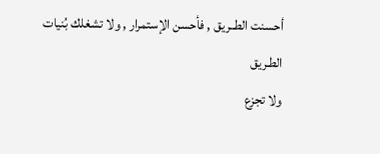أحسنت الطــريق , فأحسن الإستمرار , ولا تشغلك بُنيات الطـريق
ولا تجزع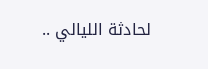لحادثة الليالي ..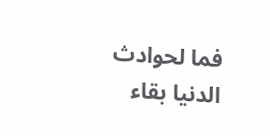فما لحوادث الدنيا بقاء